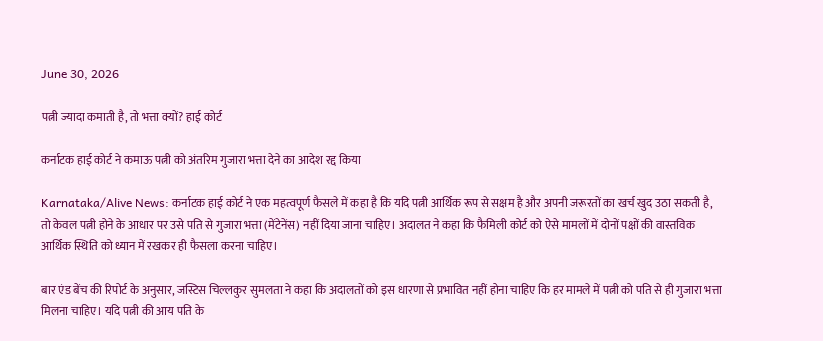June 30, 2026

पत्नी ज्यादा कमाती है, तो भत्ता क्यों? हाई कोर्ट

कर्नाटक हाई कोर्ट ने कमाऊ पत्नी को अंतरिम गुजारा भत्ता देने का आदेश रद्द किया

Karnataka/Alive News: कर्नाटक हाई कोर्ट ने एक महत्वपूर्ण फैसले में कहा है कि यदि पत्नी आर्थिक रूप से सक्षम है और अपनी जरूरतों का खर्च खुद उठा सकती है, तो केवल पत्नी होने के आधार पर उसे पति से गुजारा भत्ता (मेंटेनेंस) नहीं दिया जाना चाहिए। अदालत ने कहा कि फैमिली कोर्ट को ऐसे मामलों में दोनों पक्षों की वास्तविक आर्थिक स्थिति को ध्यान में रखकर ही फैसला करना चाहिए।

बार एंड बेंच की रिपोर्ट के अनुसार, जस्टिस चिल्लकुर सुमलता ने कहा कि अदालतों को इस धारणा से प्रभावित नहीं होना चाहिए कि हर मामले में पत्नी को पति से ही गुजारा भत्ता मिलना चाहिए। यदि पत्नी की आय पति के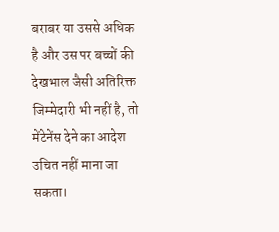बराबर या उससे अधिक है और उस पर बच्चों की देखभाल जैसी अतिरिक्त जिम्मेदारी भी नहीं है, तो मेंटेनेंस देने का आदेश उचित नहीं माना जा सकता।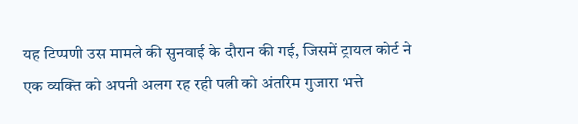यह टिप्पणी उस मामले की सुनवाई के दौरान की गई, जिसमें ट्रायल कोर्ट ने एक व्यक्ति को अपनी अलग रह रही पत्नी को अंतरिम गुजारा भत्ते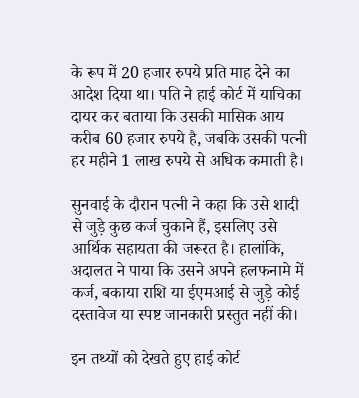के रूप में 20 हजार रुपये प्रति माह देने का आदेश दिया था। पति ने हाई कोर्ट में याचिका दायर कर बताया कि उसकी मासिक आय करीब 60 हजार रुपये है, जबकि उसकी पत्नी हर महीने 1 लाख रुपये से अधिक कमाती है।

सुनवाई के दौरान पत्नी ने कहा कि उसे शादी से जुड़े कुछ कर्ज चुकाने हैं, इसलिए उसे आर्थिक सहायता की जरूरत है। हालांकि, अदालत ने पाया कि उसने अपने हलफनामे में कर्ज, बकाया राशि या ईएमआई से जुड़े कोई दस्तावेज या स्पष्ट जानकारी प्रस्तुत नहीं की।

इन तथ्यों को देखते हुए हाई कोर्ट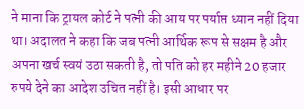ने माना कि ट्रायल कोर्ट ने पत्नी की आय पर पर्याप्त ध्यान नहीं दिया था। अदालत ने कहा कि जब पत्नी आर्थिक रूप से सक्षम है और अपना खर्च स्वयं उठा सकती है, तो पति को हर महीने 20 हजार रुपये देने का आदेश उचित नहीं है। इसी आधार पर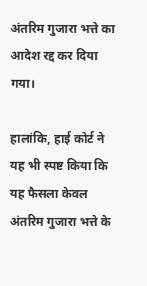अंतरिम गुजारा भत्ते का आदेश रद्द कर दिया गया।

हालांकि, हाई कोर्ट ने यह भी स्पष्ट किया कि यह फैसला केवल अंतरिम गुजारा भत्ते के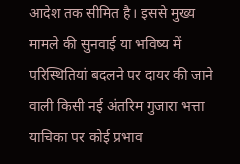आदेश तक सीमित है। इससे मुख्य मामले की सुनवाई या भविष्य में परिस्थितियां बदलने पर दायर की जाने वाली किसी नई अंतरिम गुजारा भत्ता याचिका पर कोई प्रभाव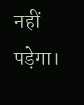नहीं पड़ेगा।